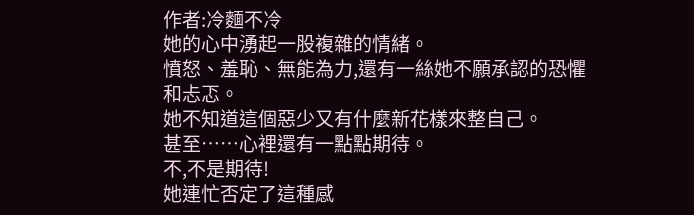作者:冷麵不冷
她的心中湧起一股複雜的情緒。
憤怒、羞恥、無能為力,還有一絲她不願承認的恐懼和忐忑。
她不知道這個惡少又有什麼新花樣來整自己。
甚至……心裡還有一點點期待。
不,不是期待!
她連忙否定了這種感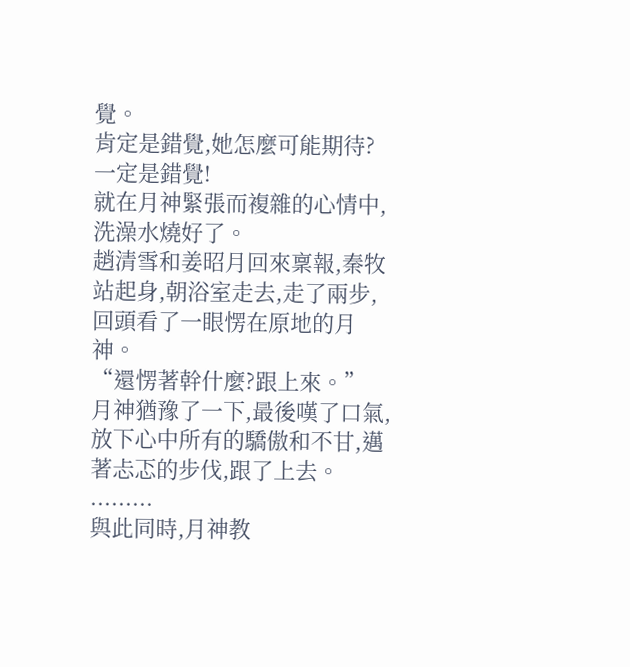覺。
肯定是錯覺,她怎麼可能期待?一定是錯覺!
就在月神緊張而複雜的心情中,洗澡水燒好了。
趙清雪和姜昭月回來稟報,秦牧站起身,朝浴室走去,走了兩步,回頭看了一眼愣在原地的月神。
“還愣著幹什麼?跟上來。”
月神猶豫了一下,最後嘆了口氣,放下心中所有的驕傲和不甘,邁著忐忑的步伐,跟了上去。
.........
與此同時,月神教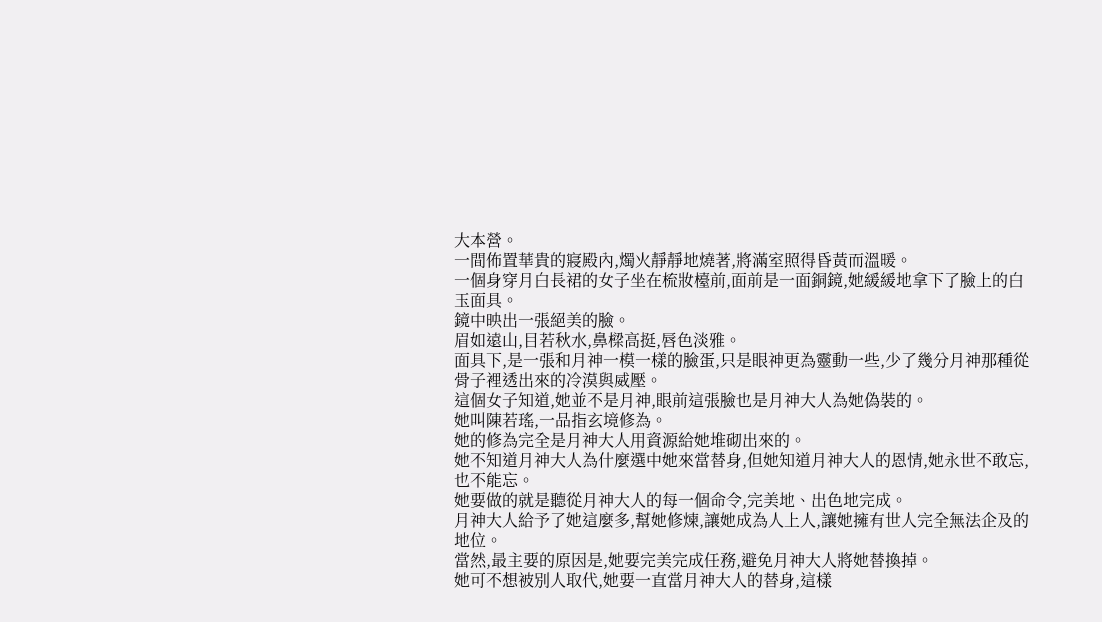大本營。
一間佈置華貴的寢殿內,燭火靜靜地燒著,將滿室照得昏黃而溫暖。
一個身穿月白長裙的女子坐在梳妝檯前,面前是一面銅鏡,她緩緩地拿下了臉上的白玉面具。
鏡中映出一張絕美的臉。
眉如遠山,目若秋水,鼻樑高挺,唇色淡雅。
面具下,是一張和月神一模一樣的臉蛋,只是眼神更為靈動一些,少了幾分月神那種從骨子裡透出來的冷漠與威壓。
這個女子知道,她並不是月神,眼前這張臉也是月神大人為她偽裝的。
她叫陳若瑤,一品指玄境修為。
她的修為完全是月神大人用資源給她堆砌出來的。
她不知道月神大人為什麼選中她來當替身,但她知道月神大人的恩情,她永世不敢忘,也不能忘。
她要做的就是聽從月神大人的每一個命令,完美地、出色地完成。
月神大人給予了她這麼多,幫她修煉,讓她成為人上人,讓她擁有世人完全無法企及的地位。
當然,最主要的原因是,她要完美完成任務,避免月神大人將她替換掉。
她可不想被別人取代,她要一直當月神大人的替身,這樣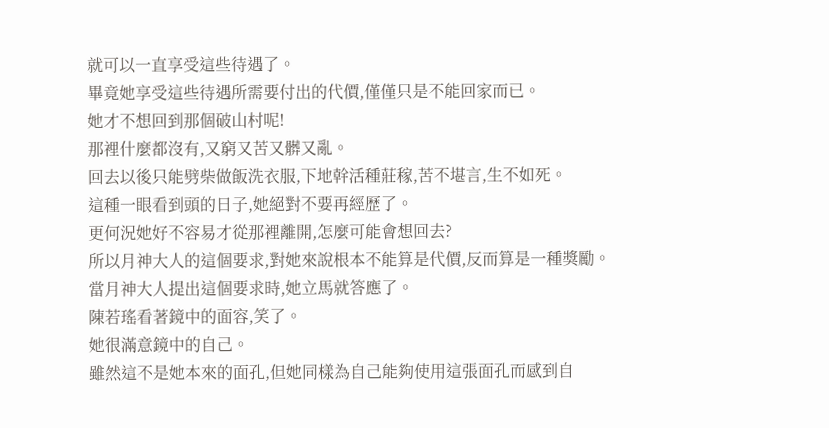就可以一直享受這些待遇了。
畢竟她享受這些待遇所需要付出的代價,僅僅只是不能回家而已。
她才不想回到那個破山村呢!
那裡什麼都沒有,又窮又苦又髒又亂。
回去以後只能劈柴做飯洗衣服,下地幹活種莊稼,苦不堪言,生不如死。
這種一眼看到頭的日子,她絕對不要再經歷了。
更何況她好不容易才從那裡離開,怎麼可能會想回去?
所以月神大人的這個要求,對她來說根本不能算是代價,反而算是一種獎勵。
當月神大人提出這個要求時,她立馬就答應了。
陳若瑤看著鏡中的面容,笑了。
她很滿意鏡中的自己。
雖然這不是她本來的面孔,但她同樣為自己能夠使用這張面孔而感到自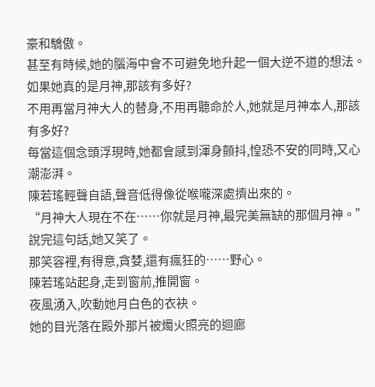豪和驕傲。
甚至有時候,她的腦海中會不可避免地升起一個大逆不道的想法。
如果她真的是月神,那該有多好?
不用再當月神大人的替身,不用再聽命於人,她就是月神本人,那該有多好?
每當這個念頭浮現時,她都會感到渾身顫抖,惶恐不安的同時,又心潮澎湃。
陳若瑤輕聲自語,聲音低得像從喉嚨深處擠出來的。
“月神大人現在不在……你就是月神,最完美無缺的那個月神。”
說完這句話,她又笑了。
那笑容裡,有得意,貪婪,還有瘋狂的……野心。
陳若瑤站起身,走到窗前,推開窗。
夜風湧入,吹動她月白色的衣袂。
她的目光落在殿外那片被燭火照亮的迴廊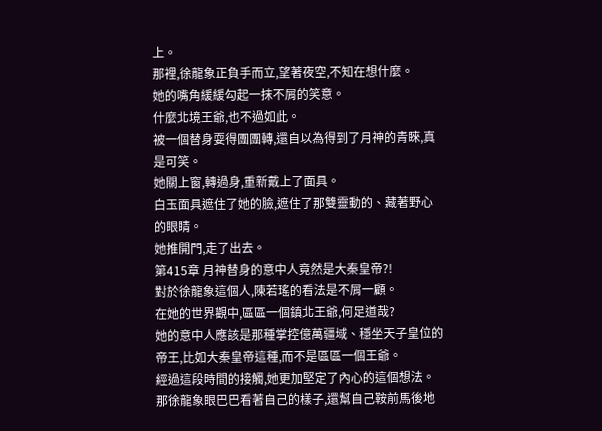上。
那裡,徐龍象正負手而立,望著夜空,不知在想什麼。
她的嘴角緩緩勾起一抹不屑的笑意。
什麼北境王爺,也不過如此。
被一個替身耍得團團轉,還自以為得到了月神的青睞,真是可笑。
她關上窗,轉過身,重新戴上了面具。
白玉面具遮住了她的臉,遮住了那雙靈動的、藏著野心的眼睛。
她推開門,走了出去。
第415章 月神替身的意中人竟然是大秦皇帝?!
對於徐龍象這個人,陳若瑤的看法是不屑一顧。
在她的世界觀中,區區一個鎮北王爺,何足道哉?
她的意中人應該是那種掌控億萬疆域、穩坐天子皇位的帝王,比如大秦皇帝這種,而不是區區一個王爺。
經過這段時間的接觸,她更加堅定了內心的這個想法。
那徐龍象眼巴巴看著自己的樣子,還幫自己鞍前馬後地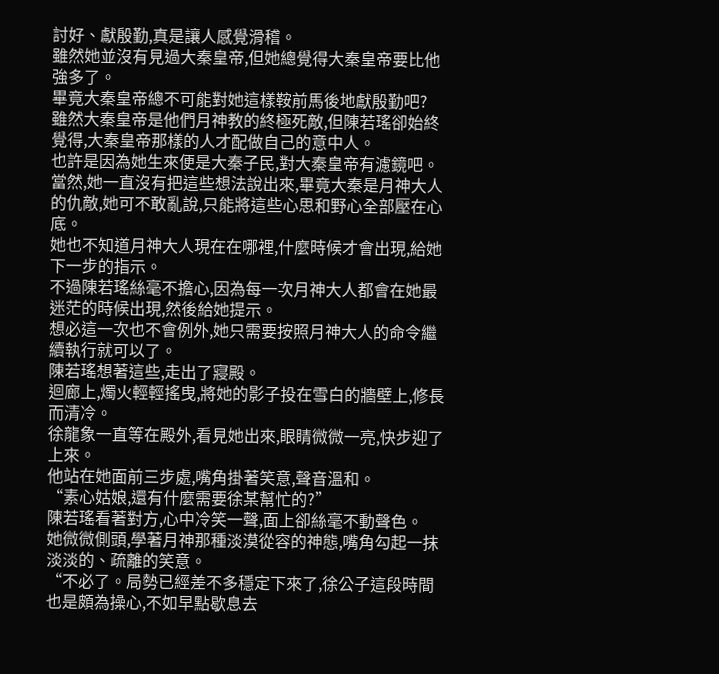討好、獻殷勤,真是讓人感覺滑稽。
雖然她並沒有見過大秦皇帝,但她總覺得大秦皇帝要比他強多了。
畢竟大秦皇帝總不可能對她這樣鞍前馬後地獻殷勤吧?
雖然大秦皇帝是他們月神教的終極死敵,但陳若瑤卻始終覺得,大秦皇帝那樣的人才配做自己的意中人。
也許是因為她生來便是大秦子民,對大秦皇帝有濾鏡吧。
當然,她一直沒有把這些想法說出來,畢竟大秦是月神大人的仇敵,她可不敢亂說,只能將這些心思和野心全部壓在心底。
她也不知道月神大人現在在哪裡,什麼時候才會出現,給她下一步的指示。
不過陳若瑤絲毫不擔心,因為每一次月神大人都會在她最迷茫的時候出現,然後給她提示。
想必這一次也不會例外,她只需要按照月神大人的命令繼續執行就可以了。
陳若瑤想著這些,走出了寢殿。
迴廊上,燭火輕輕搖曳,將她的影子投在雪白的牆壁上,修長而清冷。
徐龍象一直等在殿外,看見她出來,眼睛微微一亮,快步迎了上來。
他站在她面前三步處,嘴角掛著笑意,聲音溫和。
“素心姑娘,還有什麼需要徐某幫忙的?”
陳若瑤看著對方,心中冷笑一聲,面上卻絲毫不動聲色。
她微微側頭,學著月神那種淡漠從容的神態,嘴角勾起一抹淡淡的、疏離的笑意。
“不必了。局勢已經差不多穩定下來了,徐公子這段時間也是頗為操心,不如早點歇息去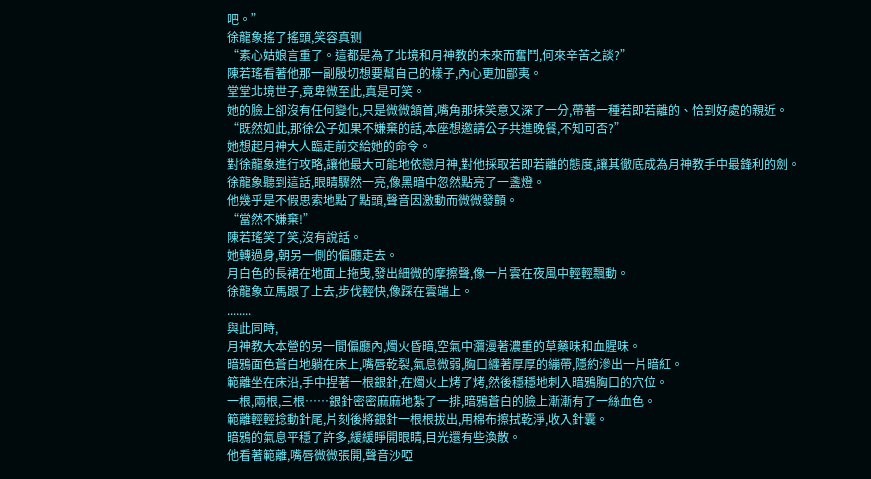吧。”
徐龍象搖了搖頭,笑容真铡
“素心姑娘言重了。這都是為了北境和月神教的未來而奮鬥,何來辛苦之談?”
陳若瑤看著他那一副殷切想要幫自己的樣子,內心更加鄙夷。
堂堂北境世子,竟卑微至此,真是可笑。
她的臉上卻沒有任何變化,只是微微頷首,嘴角那抹笑意又深了一分,帶著一種若即若離的、恰到好處的親近。
“既然如此,那徐公子如果不嫌棄的話,本座想邀請公子共進晚餐,不知可否?”
她想起月神大人臨走前交給她的命令。
對徐龍象進行攻略,讓他最大可能地依戀月神,對他採取若即若離的態度,讓其徹底成為月神教手中最鋒利的劍。
徐龍象聽到這話,眼睛驟然一亮,像黑暗中忽然點亮了一盞燈。
他幾乎是不假思索地點了點頭,聲音因激動而微微發顫。
“當然不嫌棄!”
陳若瑤笑了笑,沒有說話。
她轉過身,朝另一側的偏廳走去。
月白色的長裙在地面上拖曳,發出細微的摩擦聲,像一片雲在夜風中輕輕飄動。
徐龍象立馬跟了上去,步伐輕快,像踩在雲端上。
........
與此同時,
月神教大本營的另一間偏廳內,燭火昏暗,空氣中瀰漫著濃重的草藥味和血腥味。
暗鴉面色蒼白地躺在床上,嘴唇乾裂,氣息微弱,胸口纏著厚厚的繃帶,隱約滲出一片暗紅。
範離坐在床沿,手中捏著一根銀針,在燭火上烤了烤,然後穩穩地刺入暗鴉胸口的穴位。
一根,兩根,三根……銀針密密麻麻地紮了一排,暗鴉蒼白的臉上漸漸有了一絲血色。
範離輕輕捻動針尾,片刻後將銀針一根根拔出,用棉布擦拭乾淨,收入針囊。
暗鴉的氣息平穩了許多,緩緩睜開眼睛,目光還有些渙散。
他看著範離,嘴唇微微張開,聲音沙啞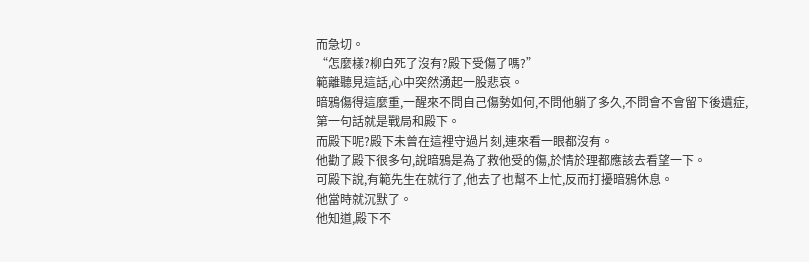而急切。
“怎麼樣?柳白死了沒有?殿下受傷了嗎?”
範離聽見這話,心中突然湧起一股悲哀。
暗鴉傷得這麼重,一醒來不問自己傷勢如何,不問他躺了多久,不問會不會留下後遺症,第一句話就是戰局和殿下。
而殿下呢?殿下未曾在這裡守過片刻,連來看一眼都沒有。
他勸了殿下很多句,說暗鴉是為了救他受的傷,於情於理都應該去看望一下。
可殿下說,有範先生在就行了,他去了也幫不上忙,反而打擾暗鴉休息。
他當時就沉默了。
他知道,殿下不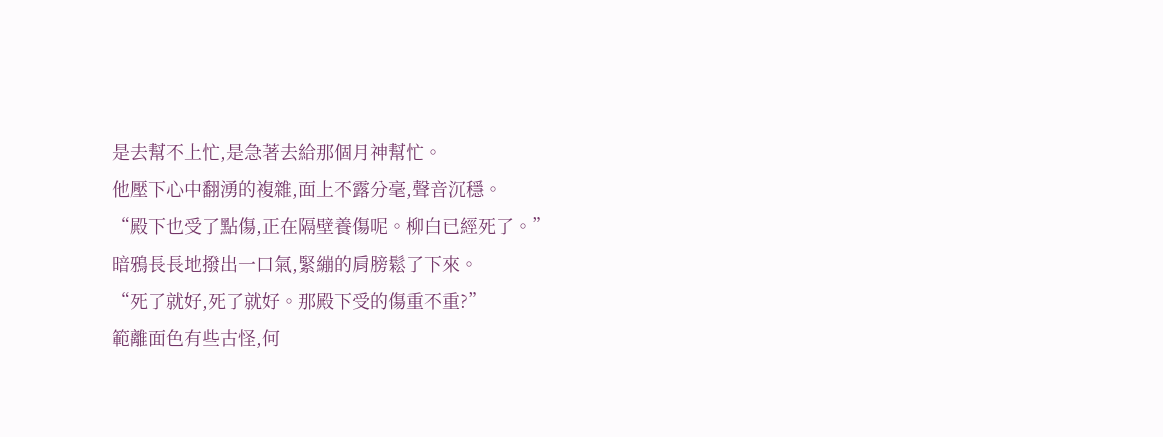是去幫不上忙,是急著去給那個月神幫忙。
他壓下心中翻湧的複雜,面上不露分毫,聲音沉穩。
“殿下也受了點傷,正在隔壁養傷呢。柳白已經死了。”
暗鴉長長地撥出一口氣,緊繃的肩膀鬆了下來。
“死了就好,死了就好。那殿下受的傷重不重?”
範離面色有些古怪,何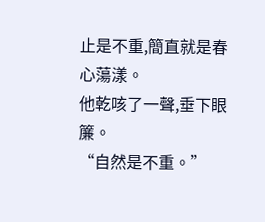止是不重,簡直就是春心蕩漾。
他乾咳了一聲,垂下眼簾。
“自然是不重。”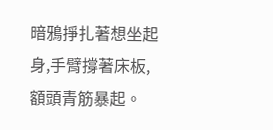暗鴉掙扎著想坐起身,手臂撐著床板,額頭青筋暴起。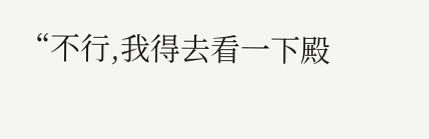“不行,我得去看一下殿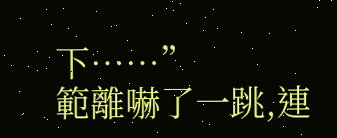下……”
範離嚇了一跳,連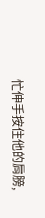忙伸手按住他的肩膀,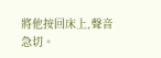將他按回床上,聲音急切。